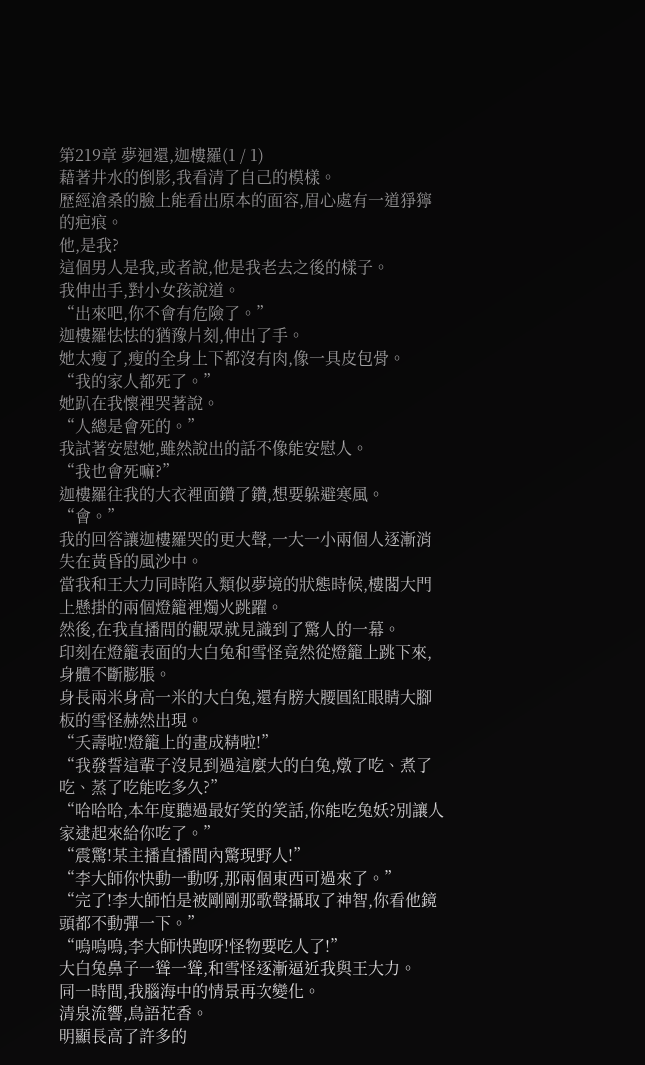第219章 夢迴還,迦樓羅(1 / 1)
藉著井水的倒影,我看清了自己的模樣。
歷經滄桑的臉上能看出原本的面容,眉心處有一道猙獰的疤痕。
他,是我?
這個男人是我,或者說,他是我老去之後的樣子。
我伸出手,對小女孩說道。
“出來吧,你不會有危險了。”
迦樓羅怯怯的猶豫片刻,伸出了手。
她太瘦了,瘦的全身上下都沒有肉,像一具皮包骨。
“我的家人都死了。”
她趴在我懷裡哭著說。
“人總是會死的。”
我試著安慰她,雖然說出的話不像能安慰人。
“我也會死嘛?”
迦樓羅往我的大衣裡面鑽了鑽,想要躲避寒風。
“會。”
我的回答讓迦樓羅哭的更大聲,一大一小兩個人逐漸消失在黃昏的風沙中。
當我和王大力同時陷入類似夢境的狀態時候,樓閣大門上懸掛的兩個燈籠裡燭火跳躍。
然後,在我直播間的觀眾就見識到了驚人的一幕。
印刻在燈籠表面的大白兔和雪怪竟然從燈籠上跳下來,身體不斷膨脹。
身長兩米身高一米的大白兔,還有膀大腰圓紅眼睛大腳板的雪怪赫然出現。
“夭壽啦!燈籠上的畫成精啦!”
“我發誓這輩子沒見到過這麼大的白兔,燉了吃、煮了吃、蒸了吃能吃多久?”
“哈哈哈,本年度聽過最好笑的笑話,你能吃兔妖?別讓人家逮起來給你吃了。”
“震驚!某主播直播間內驚現野人!”
“李大師你快動一動呀,那兩個東西可過來了。”
“完了!李大師怕是被剛剛那歌聲攝取了神智,你看他鏡頭都不動彈一下。”
“嗚嗚嗚,李大師快跑呀!怪物要吃人了!”
大白兔鼻子一聳一聳,和雪怪逐漸逼近我與王大力。
同一時間,我腦海中的情景再次變化。
清泉流響,鳥語花香。
明顯長高了許多的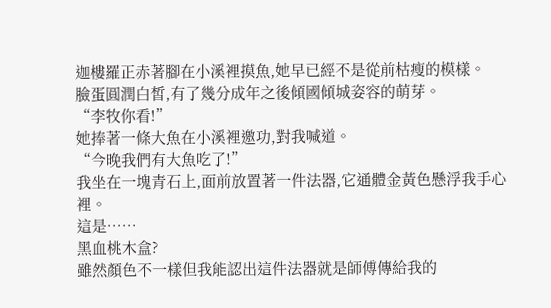迦樓羅正赤著腳在小溪裡摸魚,她早已經不是從前枯瘦的模樣。
臉蛋圓潤白皙,有了幾分成年之後傾國傾城姿容的萌芽。
“李牧你看!”
她捧著一條大魚在小溪裡邀功,對我喊道。
“今晚我們有大魚吃了!”
我坐在一塊青石上,面前放置著一件法器,它通體金黃色懸浮我手心裡。
這是……
黑血桃木盒?
雖然顏色不一樣但我能認出這件法器就是師傅傳給我的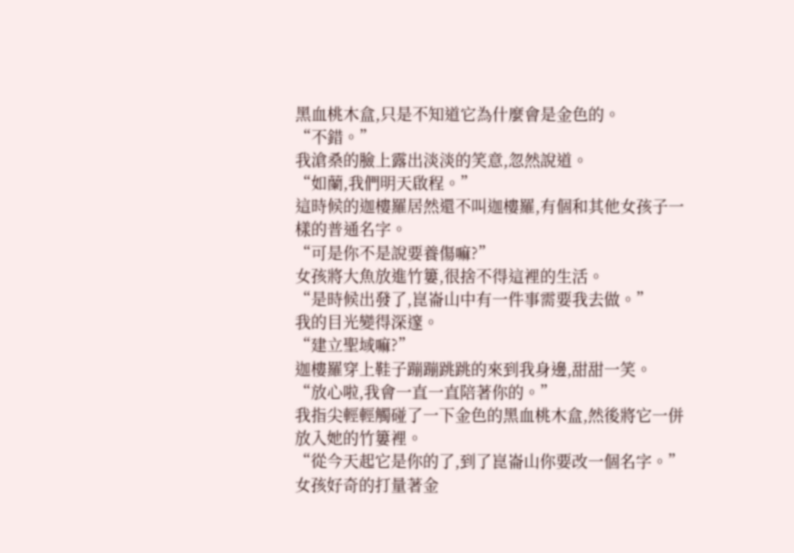黑血桃木盒,只是不知道它為什麼會是金色的。
“不錯。”
我滄桑的臉上露出淡淡的笑意,忽然說道。
“如蘭,我們明天啟程。”
這時候的迦樓羅居然還不叫迦樓羅,有個和其他女孩子一樣的普通名字。
“可是你不是說要養傷嘛?”
女孩將大魚放進竹簍,很捨不得這裡的生活。
“是時候出發了,崑崙山中有一件事需要我去做。”
我的目光變得深邃。
“建立聖域嘛?”
迦樓羅穿上鞋子蹦蹦跳跳的來到我身邊,甜甜一笑。
“放心啦,我會一直一直陪著你的。”
我指尖輕輕觸碰了一下金色的黑血桃木盒,然後將它一併放入她的竹簍裡。
“從今天起它是你的了,到了崑崙山你要改一個名字。”
女孩好奇的打量著金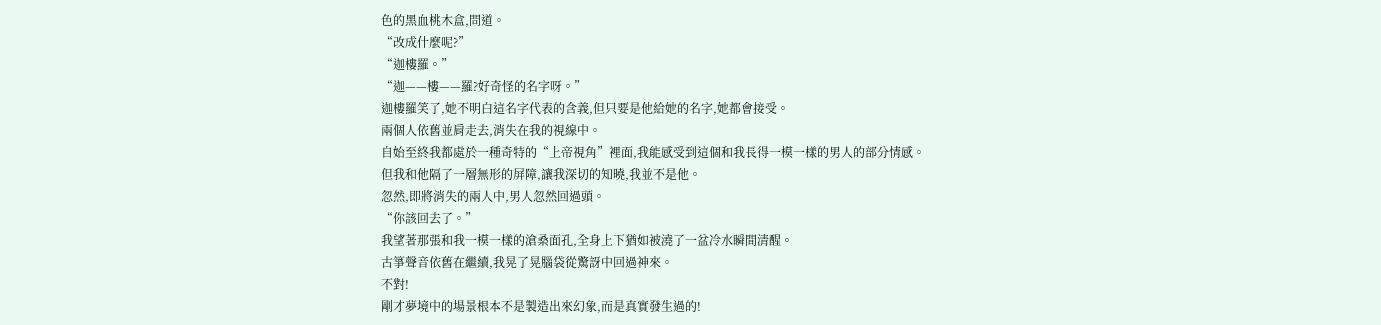色的黑血桃木盒,問道。
“改成什麼呢?”
“迦樓羅。”
“迦——樓——羅?好奇怪的名字呀。”
迦樓羅笑了,她不明白這名字代表的含義,但只要是他給她的名字,她都會接受。
兩個人依舊並肩走去,消失在我的視線中。
自始至終我都處於一種奇特的“上帝視角”裡面,我能感受到這個和我長得一模一樣的男人的部分情感。
但我和他隔了一層無形的屏障,讓我深切的知曉,我並不是他。
忽然,即將消失的兩人中,男人忽然回過頭。
“你該回去了。”
我望著那張和我一模一樣的滄桑面孔,全身上下猶如被澆了一盆冷水瞬間清醒。
古箏聲音依舊在繼續,我晃了晃腦袋從驚訝中回過神來。
不對!
剛才夢境中的場景根本不是製造出來幻象,而是真實發生過的!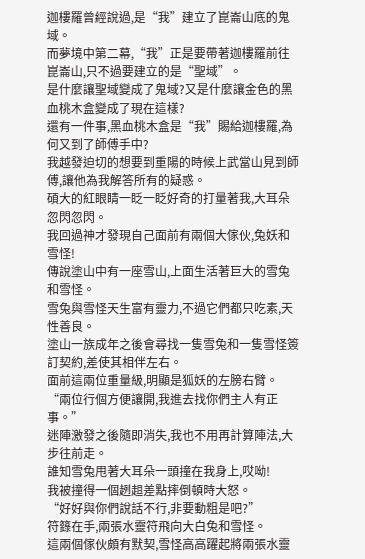迦樓羅曾經說過,是“我”建立了崑崙山底的鬼域。
而夢境中第二幕,“我”正是要帶著迦樓羅前往崑崙山,只不過要建立的是“聖域”。
是什麼讓聖域變成了鬼域?又是什麼讓金色的黑血桃木盒變成了現在這樣?
還有一件事,黑血桃木盒是“我”賜給迦樓羅,為何又到了師傅手中?
我越發迫切的想要到重陽的時候上武當山見到師傅,讓他為我解答所有的疑惑。
碩大的紅眼睛一眨一眨好奇的打量著我,大耳朵忽閃忽閃。
我回過神才發現自己面前有兩個大傢伙,兔妖和雪怪!
傳說塗山中有一座雪山,上面生活著巨大的雪兔和雪怪。
雪兔與雪怪天生富有靈力,不過它們都只吃素,天性善良。
塗山一族成年之後會尋找一隻雪兔和一隻雪怪簽訂契約,差使其相伴左右。
面前這兩位重量級,明顯是狐妖的左膀右臂。
“兩位行個方便讓開,我進去找你們主人有正事。”
迷陣激發之後隨即消失,我也不用再計算陣法,大步往前走。
誰知雪兔甩著大耳朵一頭撞在我身上,哎呦!
我被撞得一個趔趄差點摔倒頓時大怒。
“好好與你們說話不行,非要動粗是吧?”
符籙在手,兩張水靈符飛向大白兔和雪怪。
這兩個傢伙頗有默契,雪怪高高躍起將兩張水靈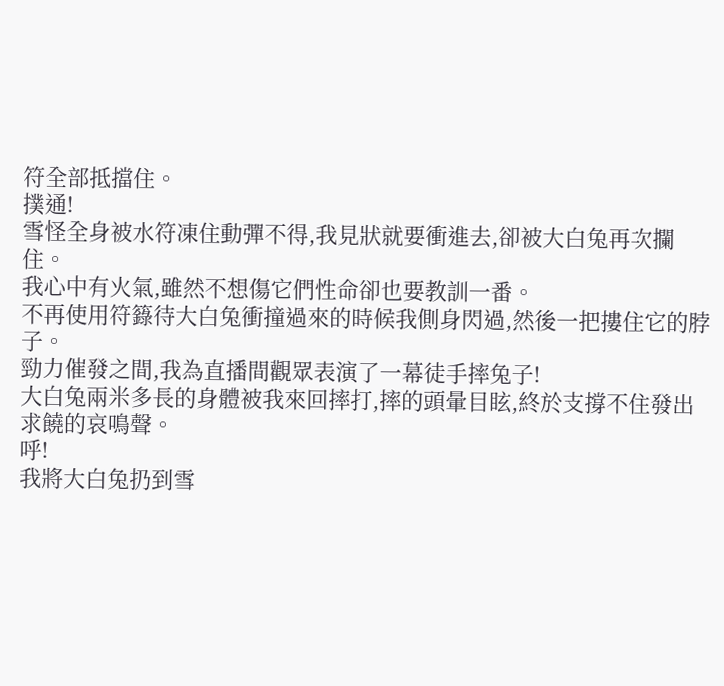符全部抵擋住。
撲通!
雪怪全身被水符凍住動彈不得,我見狀就要衝進去,卻被大白兔再次攔住。
我心中有火氣,雖然不想傷它們性命卻也要教訓一番。
不再使用符籙待大白兔衝撞過來的時候我側身閃過,然後一把摟住它的脖子。
勁力催發之間,我為直播間觀眾表演了一幕徒手摔兔子!
大白兔兩米多長的身體被我來回摔打,摔的頭暈目眩,終於支撐不住發出求饒的哀鳴聲。
呼!
我將大白兔扔到雪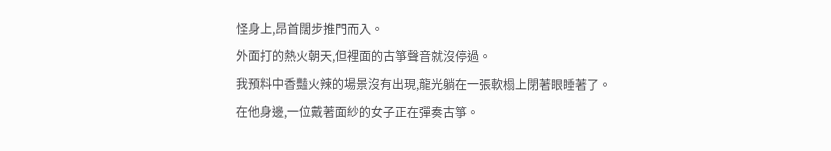怪身上,昂首闊步推門而入。
外面打的熱火朝天,但裡面的古箏聲音就沒停過。
我預料中香豔火辣的場景沒有出現,龍光躺在一張軟榻上閉著眼睡著了。
在他身邊,一位戴著面紗的女子正在彈奏古箏。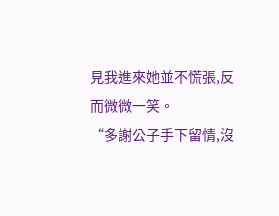見我進來她並不慌張,反而微微一笑。
“多謝公子手下留情,沒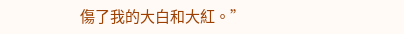傷了我的大白和大紅。”